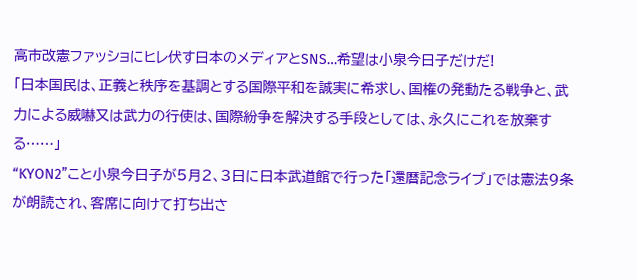高市改憲ファッショにヒレ伏す日本のメディアとSNS…希望は小泉今日子だけだ!
「日本国民は、正義と秩序を基調とする国際平和を誠実に希求し、国権の発動たる戦争と、武力による威嚇又は武力の行使は、国際紛争を解決する手段としては、永久にこれを放棄する……」
“KYON2”こと小泉今日子が5月2、3日に日本武道館で行った「還暦記念ライブ」では憲法9条が朗読され、客席に向けて打ち出さ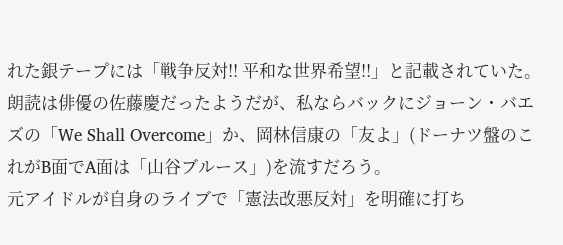れた銀テープには「戦争反対!! 平和な世界希望!!」と記載されていた。
朗読は俳優の佐藤慶だったようだが、私ならバックにジョーン・バエズの「We Shall Overcome」か、岡林信康の「友よ」(ドーナツ盤のこれがB面でA面は「山谷ブルース」)を流すだろう。
元アイドルが自身のライブで「憲法改悪反対」を明確に打ち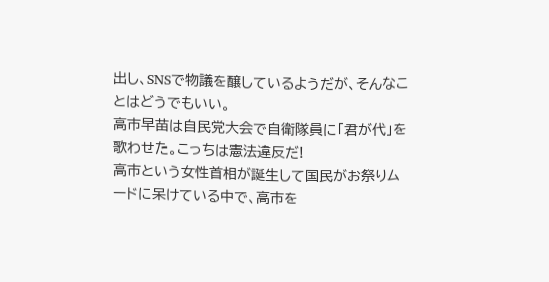出し、SNSで物議を醸しているようだが、そんなことはどうでもいい。
高市早苗は自民党大会で自衛隊員に「君が代」を歌わせた。こっちは憲法違反だ!
高市という女性首相が誕生して国民がお祭りムードに呆けている中で、高市を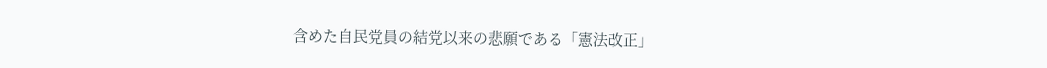含めた自民党員の結党以来の悲願である「憲法改正」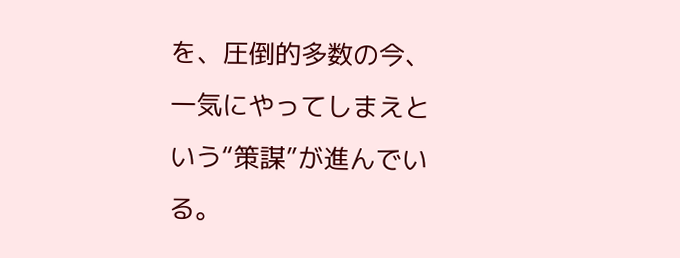を、圧倒的多数の今、一気にやってしまえという“策謀”が進んでいる。